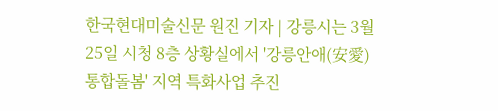한국현대미술신문 원진 기자 | 강릉시는 3월 25일 시청 8층 상황실에서 '강릉안애(安愛) 통합돌봄' 지역 특화사업 추진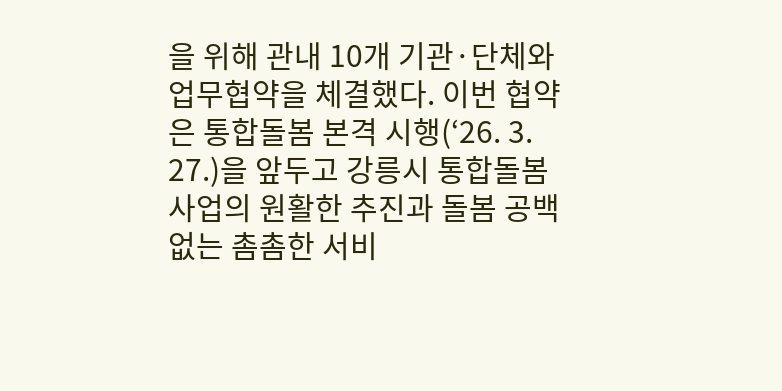을 위해 관내 10개 기관·단체와 업무협약을 체결했다. 이번 협약은 통합돌봄 본격 시행(‘26. 3. 27.)을 앞두고 강릉시 통합돌봄 사업의 원활한 추진과 돌봄 공백 없는 촘촘한 서비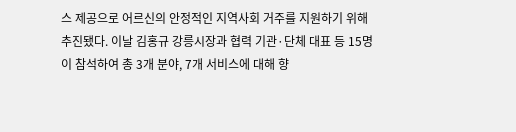스 제공으로 어르신의 안정적인 지역사회 거주를 지원하기 위해 추진됐다. 이날 김홍규 강릉시장과 협력 기관·단체 대표 등 15명이 참석하여 총 3개 분야, 7개 서비스에 대해 향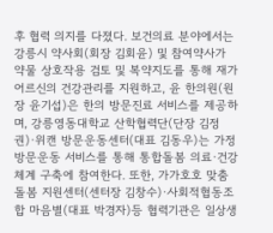후 협력 의지를 다졌다. 보건의료 분야에서는 강릉시 약사회(회장 김회윤) 및 참여약사가 약물 상호작용 검토 및 복약지도를 통해 재가 어르신의 건강관리를 지원하고, 윤 한의원(원장 윤기섭)은 한의 방문진료 서비스를 제공하며, 강릉영동대학교 산학협력단(단장 김정권)·위캔 방문운동센터(대표 김동우)는 가정 방문운동 서비스를 통해 통합돌봄 의료·건강 체계 구축에 참여한다. 또한, 가가호호 맞춤돌봄 지원센터(센터장 김창수)·사회적협동조합 마음별(대표 박경자)등 협력기관은 일상생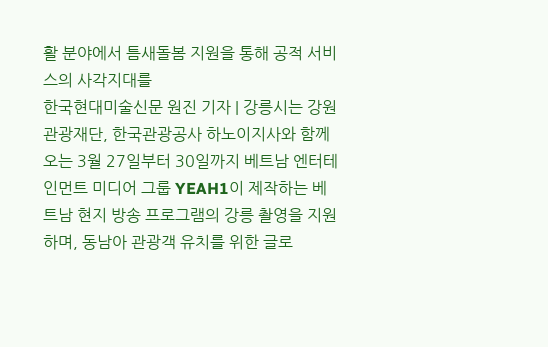활 분야에서 틈새돌봄 지원을 통해 공적 서비스의 사각지대를
한국현대미술신문 원진 기자 | 강릉시는 강원관광재단, 한국관광공사 하노이지사와 함께 오는 3월 27일부터 30일까지 베트남 엔터테인먼트 미디어 그룹 YEAH1이 제작하는 베트남 현지 방송 프로그램의 강릉 촬영을 지원하며, 동남아 관광객 유치를 위한 글로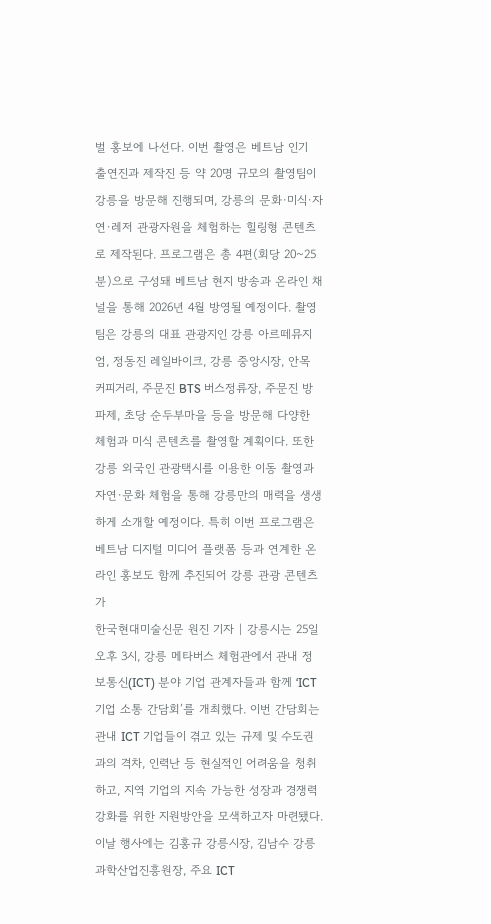벌 홍보에 나선다. 이번 촬영은 베트남 인기 출연진과 제작진 등 약 20명 규모의 촬영팀이 강릉을 방문해 진행되며, 강릉의 문화·미식·자연·레저 관광자원을 체험하는 힐링형 콘텐츠로 제작된다. 프로그램은 총 4편(회당 20~25분)으로 구성돼 베트남 현지 방송과 온라인 채널을 통해 2026년 4월 방영될 예정이다. 촬영팀은 강릉의 대표 관광지인 강릉 아르떼뮤지엄, 정동진 레일바이크, 강릉 중앙시장, 안목 커피거리, 주문진 BTS 버스정류장, 주문진 방파제, 초당 순두부마을 등을 방문해 다양한 체험과 미식 콘텐츠를 촬영할 계획이다. 또한 강릉 외국인 관광택시를 이용한 이동 촬영과 자연·문화 체험을 통해 강릉만의 매력을 생생하게 소개할 예정이다. 특히 이번 프로그램은 베트남 디지털 미디어 플랫폼 등과 연계한 온라인 홍보도 함께 추진되어 강릉 관광 콘텐츠가
한국현대미술신문 원진 기자 | 강릉시는 25일 오후 3시, 강릉 메타버스 체험관에서 관내 정보통신(ICT) 분야 기업 관계자들과 함께 ‘ICT 기업 소통 간담회’를 개최했다. 이번 간담회는 관내 ICT 기업들이 겪고 있는 규제 및 수도권과의 격차, 인력난 등 현실적인 어려움을 청취하고, 지역 기업의 지속 가능한 성장과 경쟁력 강화를 위한 지원방안을 모색하고자 마련됐다. 이날 행사에는 김홍규 강릉시장, 김남수 강릉과학산업진흥원장, 주요 ICT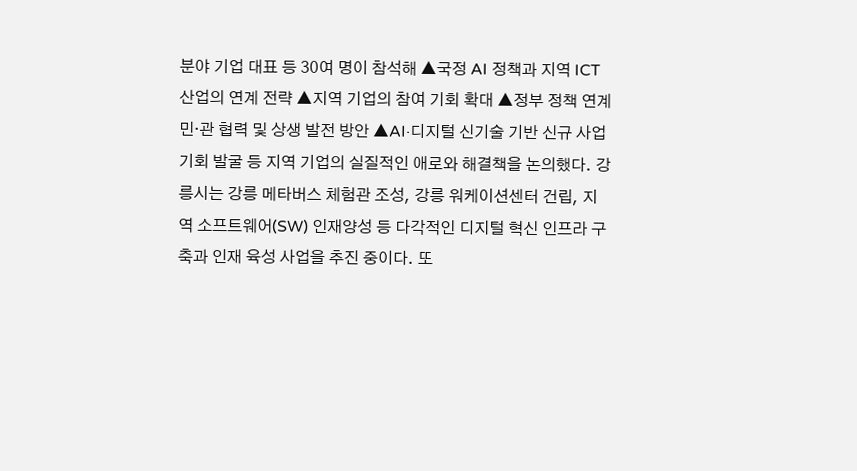분야 기업 대표 등 30여 명이 참석해 ▲국정 AI 정책과 지역 ICT 산업의 연계 전략 ▲지역 기업의 참여 기회 확대 ▲정부 정책 연계 민·관 협력 및 상생 발전 방안 ▲AI·디지털 신기술 기반 신규 사업 기회 발굴 등 지역 기업의 실질적인 애로와 해결책을 논의했다. 강릉시는 강릉 메타버스 체험관 조성, 강릉 워케이션센터 건립, 지역 소프트웨어(SW) 인재양성 등 다각적인 디지털 혁신 인프라 구축과 인재 육성 사업을 추진 중이다. 또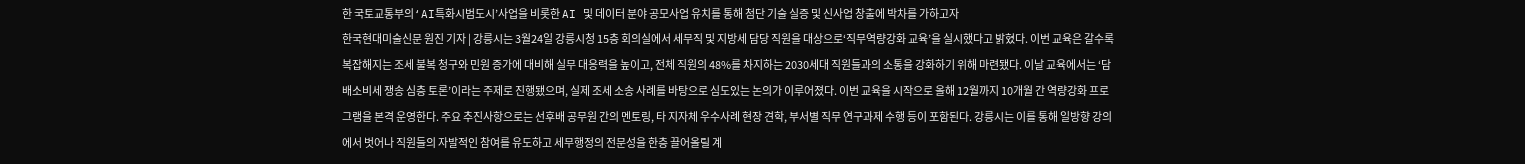한 국토교통부의‘AI특화시범도시’사업을 비롯한 AI 및 데이터 분야 공모사업 유치를 통해 첨단 기술 실증 및 신사업 창출에 박차를 가하고자
한국현대미술신문 원진 기자 | 강릉시는 3월24일 강릉시청 15층 회의실에서 세무직 및 지방세 담당 직원을 대상으로‘직무역량강화 교육’을 실시했다고 밝혔다. 이번 교육은 갈수록 복잡해지는 조세 불복 청구와 민원 증가에 대비해 실무 대응력을 높이고, 전체 직원의 48%를 차지하는 2030세대 직원들과의 소통을 강화하기 위해 마련됐다. 이날 교육에서는 ‘담배소비세 쟁송 심층 토론’이라는 주제로 진행됐으며, 실제 조세 소송 사례를 바탕으로 심도있는 논의가 이루어졌다. 이번 교육을 시작으로 올해 12월까지 10개월 간 역량강화 프로그램을 본격 운영한다. 주요 추진사항으로는 선후배 공무원 간의 멘토링, 타 지자체 우수사례 현장 견학, 부서별 직무 연구과제 수행 등이 포함된다. 강릉시는 이를 통해 일방향 강의에서 벗어나 직원들의 자발적인 참여를 유도하고 세무행정의 전문성을 한층 끌어올릴 계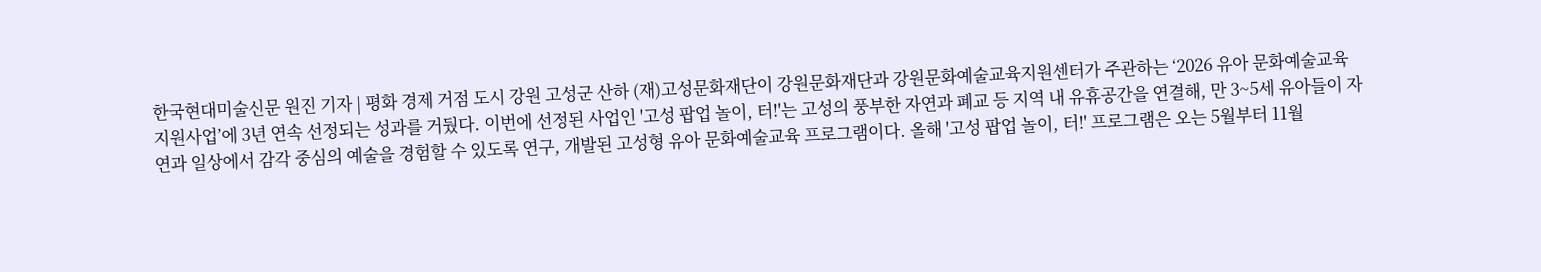한국현대미술신문 원진 기자 | 평화 경제 거점 도시 강원 고성군 산하 (재)고성문화재단이 강원문화재단과 강원문화예술교육지원센터가 주관하는 ‘2026 유아 문화예술교육 지원사업’에 3년 연속 선정되는 성과를 거뒀다. 이번에 선정된 사업인 '고성 팝업 놀이, 터!'는 고성의 풍부한 자연과 폐교 등 지역 내 유휴공간을 연결해, 만 3~5세 유아들이 자연과 일상에서 감각 중심의 예술을 경험할 수 있도록 연구, 개발된 고성형 유아 문화예술교육 프로그램이다. 올해 '고성 팝업 놀이, 터!' 프로그램은 오는 5월부터 11월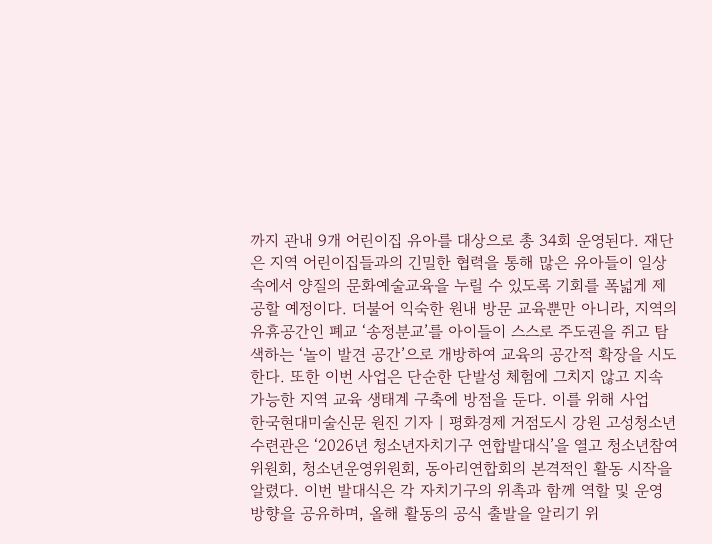까지 관내 9개 어린이집 유아를 대상으로 총 34회 운영된다. 재단은 지역 어린이집들과의 긴밀한 협력을 통해 많은 유아들이 일상 속에서 양질의 문화예술교육을 누릴 수 있도록 기회를 폭넓게 제공할 예정이다. 더불어 익숙한 원내 방문 교육뿐만 아니라, 지역의 유휴공간인 폐교 ‘송정분교’를 아이들이 스스로 주도권을 쥐고 탐색하는 ‘놀이 발견 공간’으로 개방하여 교육의 공간적 확장을 시도한다. 또한 이번 사업은 단순한 단발성 체험에 그치지 않고 지속 가능한 지역 교육 생태계 구축에 방점을 둔다. 이를 위해 사업
한국현대미술신문 원진 기자 | 평화경제 거점도시 강원 고성청소년수련관은 ‘2026년 청소년자치기구 연합발대식’을 열고 청소년참여위원회, 청소년운영위원회, 동아리연합회의 본격적인 활동 시작을 알렸다. 이번 발대식은 각 자치기구의 위촉과 함께 역할 및 운영 방향을 공유하며, 올해 활동의 공식 출발을 알리기 위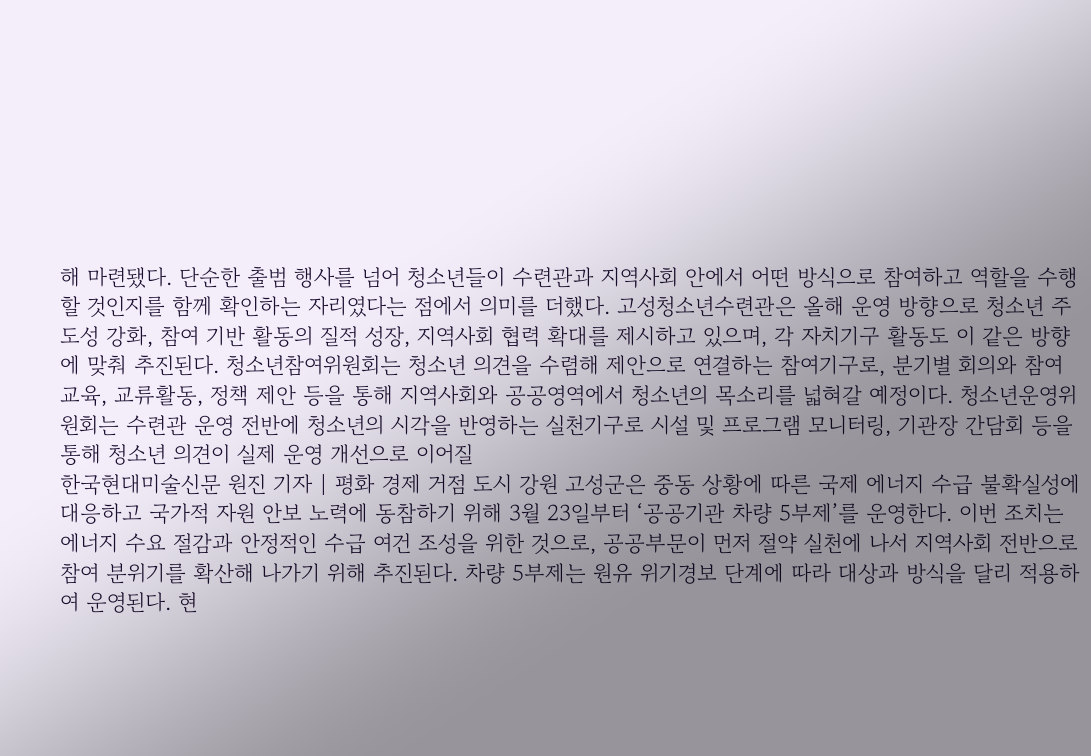해 마련됐다. 단순한 출범 행사를 넘어 청소년들이 수련관과 지역사회 안에서 어떤 방식으로 참여하고 역할을 수행할 것인지를 함께 확인하는 자리였다는 점에서 의미를 더했다. 고성청소년수련관은 올해 운영 방향으로 청소년 주도성 강화, 참여 기반 활동의 질적 성장, 지역사회 협력 확대를 제시하고 있으며, 각 자치기구 활동도 이 같은 방향에 맞춰 추진된다. 청소년참여위원회는 청소년 의견을 수렴해 제안으로 연결하는 참여기구로, 분기별 회의와 참여 교육, 교류활동, 정책 제안 등을 통해 지역사회와 공공영역에서 청소년의 목소리를 넓혀갈 예정이다. 청소년운영위원회는 수련관 운영 전반에 청소년의 시각을 반영하는 실천기구로 시설 및 프로그램 모니터링, 기관장 간담회 등을 통해 청소년 의견이 실제 운영 개선으로 이어질
한국현대미술신문 원진 기자 | 평화 경제 거점 도시 강원 고성군은 중동 상황에 따른 국제 에너지 수급 불확실성에 대응하고 국가적 자원 안보 노력에 동참하기 위해 3월 23일부터 ‘공공기관 차량 5부제’를 운영한다. 이번 조치는 에너지 수요 절감과 안정적인 수급 여건 조성을 위한 것으로, 공공부문이 먼저 절약 실천에 나서 지역사회 전반으로 참여 분위기를 확산해 나가기 위해 추진된다. 차량 5부제는 원유 위기경보 단계에 따라 대상과 방식을 달리 적용하여 운영된다. 현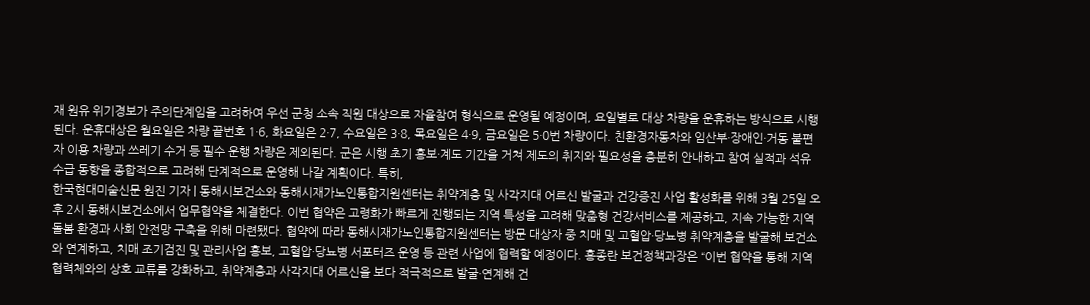재 원유 위기경보가 주의단계임을 고려하여 우선 군청 소속 직원 대상으로 자율참여 형식으로 운영될 예정이며, 요일별로 대상 차량을 운휴하는 방식으로 시행된다. 운휴대상은 월요일은 차량 끝번호 1·6, 화요일은 2·7, 수요일은 3·8, 목요일은 4·9, 금요일은 5·0번 차량이다. 친환경자동차와 임산부·장애인·거동 불편자 이용 차량과 쓰레기 수거 등 필수 운행 차량은 제외된다. 군은 시행 초기 홍보·계도 기간을 거쳐 제도의 취지와 필요성을 충분히 안내하고 참여 실적과 석유 수급 동향을 종합적으로 고려해 단계적으로 운영해 나갈 계획이다. 특히,
한국현대미술신문 원진 기자 | 동해시보건소와 동해시재가노인통합지원센터는 취약계층 및 사각지대 어르신 발굴과 건강증진 사업 활성화를 위해 3월 25일 오후 2시 동해시보건소에서 업무협약을 체결한다. 이번 협약은 고령화가 빠르게 진행되는 지역 특성을 고려해 맞춤형 건강서비스를 제공하고, 지속 가능한 지역 돌봄 환경과 사회 안전망 구축을 위해 마련됐다. 협약에 따라 동해시재가노인통합지원센터는 방문 대상자 중 치매 및 고혈압·당뇨병 취약계층을 발굴해 보건소와 연계하고, 치매 조기검진 및 관리사업 홍보, 고혈압·당뇨병 서포터즈 운영 등 관련 사업에 협력할 예정이다. 홍종란 보건정책과장은 “이번 협약을 통해 지역 협력체와의 상호 교류를 강화하고, 취약계층과 사각지대 어르신을 보다 적극적으로 발굴·연계해 건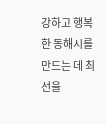강하고 행복한 동해시를 만드는 데 최선을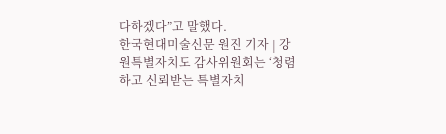다하겠다”고 말했다.
한국현대미술신문 원진 기자 | 강원특별자치도 감사위원회는 ‘청렴하고 신뢰받는 특별자치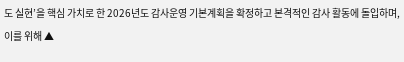도 실현’을 핵심 가치로 한 2026년도 감사운영 기본계획을 확정하고 본격적인 감사 활동에 돌입하며, 이를 위해 ▲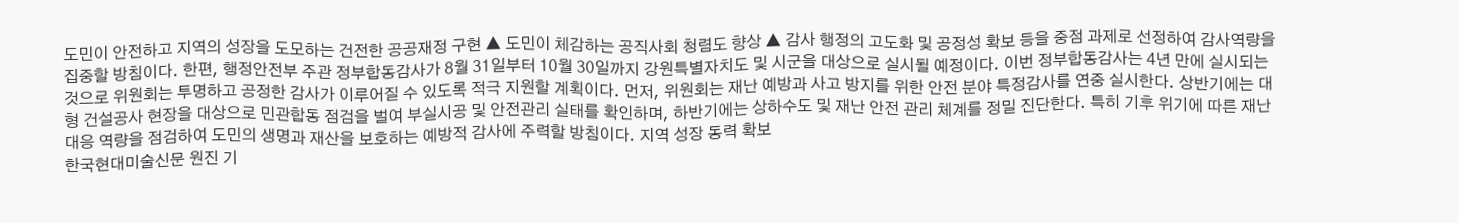도민이 안전하고 지역의 성장을 도모하는 건전한 공공재정 구현 ▲ 도민이 체감하는 공직사회 청렴도 향상 ▲ 감사 행정의 고도화 및 공정성 확보 등을 중점 과제로 선정하여 감사역량을 집중할 방침이다. 한편, 행정안전부 주관 정부합동감사가 8월 31일부터 10월 30일까지 강원특별자치도 및 시군을 대상으로 실시될 예정이다. 이번 정부합동감사는 4년 만에 실시되는 것으로 위원회는 투명하고 공정한 감사가 이루어질 수 있도록 적극 지원할 계획이다. 먼저, 위원회는 재난 예방과 사고 방지를 위한 안전 분야 특정감사를 연중 실시한다. 상반기에는 대형 건설공사 현장을 대상으로 민관합동 점검을 벌여 부실시공 및 안전관리 실태를 확인하며, 하반기에는 상하수도 및 재난 안전 관리 체계를 정밀 진단한다. 특히 기후 위기에 따른 재난 대응 역량을 점검하여 도민의 생명과 재산을 보호하는 예방적 감사에 주력할 방침이다. 지역 성장 동력 확보
한국현대미술신문 원진 기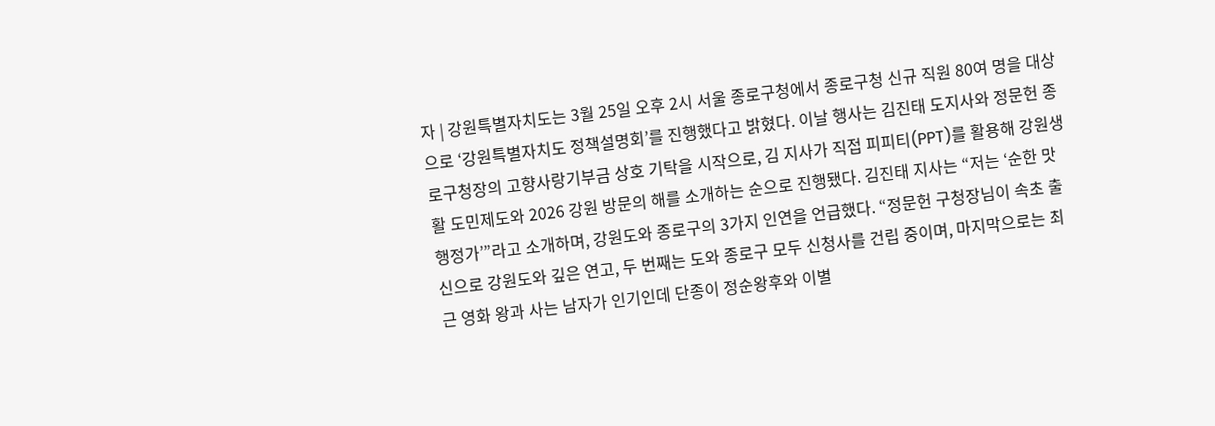자 | 강원특별자치도는 3월 25일 오후 2시 서울 종로구청에서 종로구청 신규 직원 80여 명을 대상으로 ‘강원특별자치도 정책설명회’를 진행했다고 밝혔다. 이날 행사는 김진태 도지사와 정문헌 종로구청장의 고향사랑기부금 상호 기탁을 시작으로, 김 지사가 직접 피피티(PPT)를 활용해 강원생활 도민제도와 2026 강원 방문의 해를 소개하는 순으로 진행됐다. 김진태 지사는 “저는 ‘순한 맛 행정가’”라고 소개하며, 강원도와 종로구의 3가지 인연을 언급했다. “정문헌 구청장님이 속초 출신으로 강원도와 깊은 연고, 두 번째는 도와 종로구 모두 신청사를 건립 중이며, 마지막으로는 최근 영화 왕과 사는 남자가 인기인데 단종이 정순왕후와 이별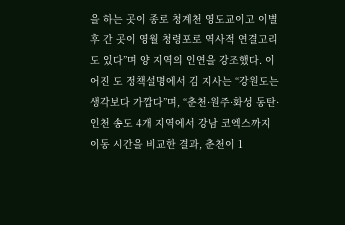을 하는 곳이 종로 청계천 영도교이고 이별 후 간 곳이 영월 청령포로 역사적 연결고리도 있다”며 양 지역의 인연을 강조했다. 이어진 도 정책설명에서 김 지사는 “강원도는 생각보다 가깝다”며, “춘천·원주·화성 동탄·인천 송도 4개 지역에서 강남 코엑스까지 이동 시간을 비교한 결과, 춘천이 1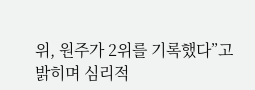위, 원주가 2위를 기록했다”고 밝히며 심리적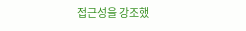접근성을 강조했